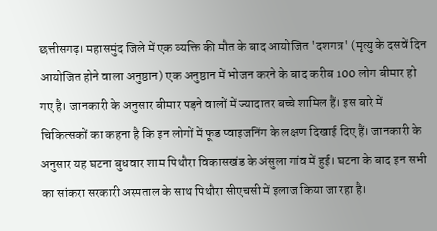छत्तीसगढ़। महासमुंद जिले में एक व्यक्ति की मौत के बाद आयोजित 'दशगत्र' (मृत्यु के दसवें दिन आयोजित होने वाला अनुष्ठान) एक अनुष्ठान में भोजन करने के बाद करीब 100 लोग बीमार हो गए है। जानकारी के अनुसार बीमार पड़ने वालों में ज्यादातर बच्चे शामिल हैं। इस बारे में चिकित्सकों का कहना है कि इन लोगों में फूड प्वाइजनिंग के लक्षण दिखाई दिए हैं। जानकारी के अनुसार यह घटना बुधवार शाम पिथौरा विकासखंड के अंसुला गांव में हुई। घटना के बाद इन सभी का सांकरा सरकारी अस्पताल के साथ पिथौरा सीएचसी में इलाज किया जा रहा है।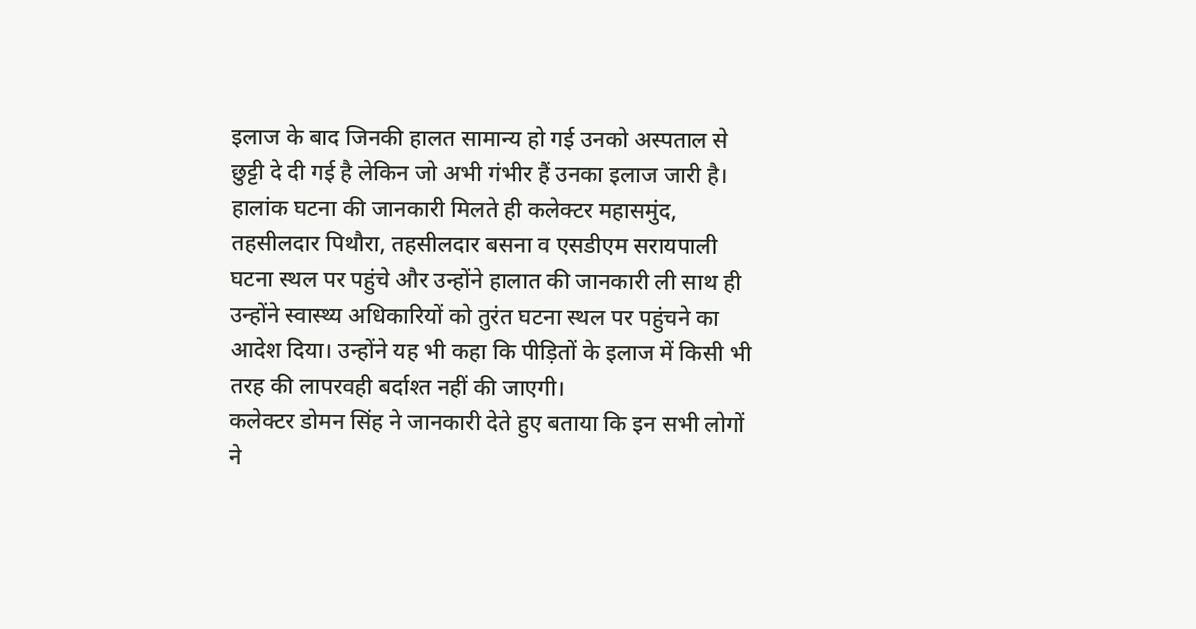इलाज के बाद जिनकी हालत सामान्य हो गई उनको अस्पताल से छुट्टी दे दी गई है लेकिन जो अभी गंभीर हैं उनका इलाज जारी है। हालांक घटना की जानकारी मिलते ही कलेक्टर महासमुंद, तहसीलदार पिथौरा, तहसीलदार बसना व एसडीएम सरायपाली घटना स्थल पर पहुंचे और उन्होंने हालात की जानकारी ली साथ ही उन्होंने स्वास्थ्य अधिकारियों को तुरंत घटना स्थल पर पहुंचने का आदेश दिया। उन्होंने यह भी कहा कि पीड़ितों के इलाज में किसी भी तरह की लापरवही बर्दाश्त नहीं की जाएगी।
कलेक्टर डोमन सिंह ने जानकारी देते हुए बताया कि इन सभी लोगों ने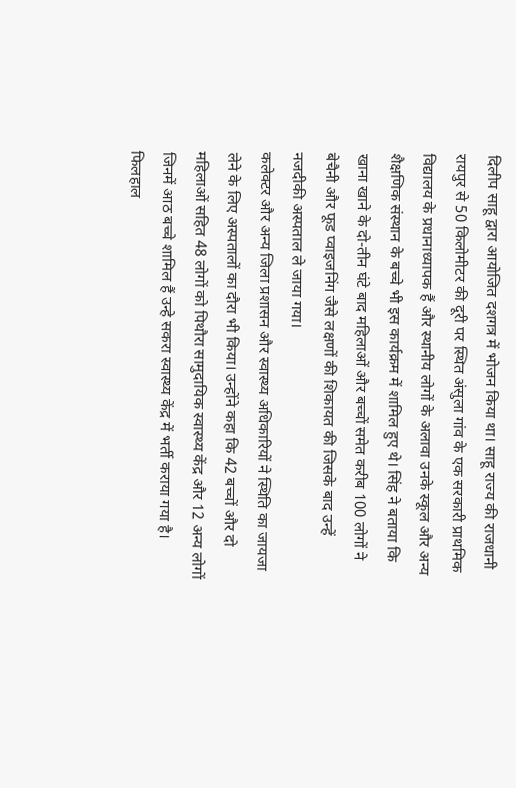दिलीप साहू द्वारा आयोजित दशगत्र में भोजन किया था। साहू राज्य की राजधानी रायपुर से 50 किलोमीटर की दूरी पर स्थित अंसुला गांव के एक सरकारी प्राथमिक विद्यालय के प्रधानाध्यापक हैं और स्थानीय लोगों के अलावा उनके स्कूल और अन्य शैक्षणिक संस्थान के बच्चे भी इस कार्यक्रम में शामिल हुए थे। सिंह ने बताया कि खाना खाने के दो-तीन घंटे बाद महिलाओं और बच्चों समेत करीब 100 लोगों ने बेचैनी और फूड प्वाइजनिंग जैसे लक्षणों की शिकायत की जिसके बाद उन्हें नजदीकी अस्पताल ले जाया गया।
कलेक्टर और अन्य जिला प्रशासन और स्वास्थ्य अधिकारियों ने स्थिति का जायजा लेने के लिए अस्पतालों का दौरा भी किया। उन्होंने कहा कि 42 बच्चों और दो महिलाओं सहित 48 लोगों को पिथौरा सामुदायिक स्वास्थ्य केंद्र और 12 अन्य लोगों जिनमें आठ बच्चे शामिल हैं उन्हे सकरा स्वास्थ्य केंद्र में भर्ती कराया गया है। फिलहाल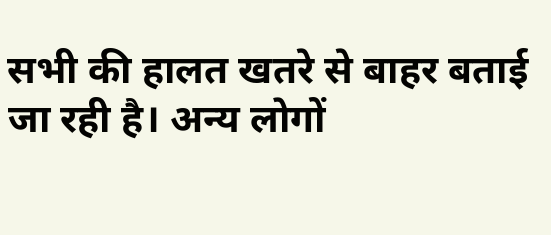सभी की हालत खतरे से बाहर बताई जा रही है। अन्य लोगों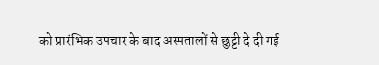को प्रारंभिक उपचार के बाद अस्पतालों से छुट्टी दे दी गई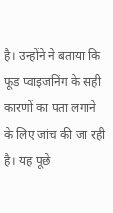है। उन्होंने ने बताया कि फूड प्वाइजनिंग के सही कारणों का पता लगाने के लिए जांच की जा रही है। यह पूछे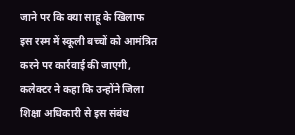जाने पर कि क्या साहू के खिलाफ इस रस्म में स्कूली बच्चों को आमंत्रित करने पर कार्रवाई की जाएगी, कलेक्टर ने कहा कि उन्होंने जिला शिक्षा अधिकारी से इस संबंध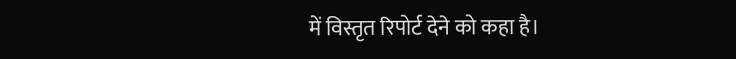में विस्तृत रिपोर्ट देने को कहा है।